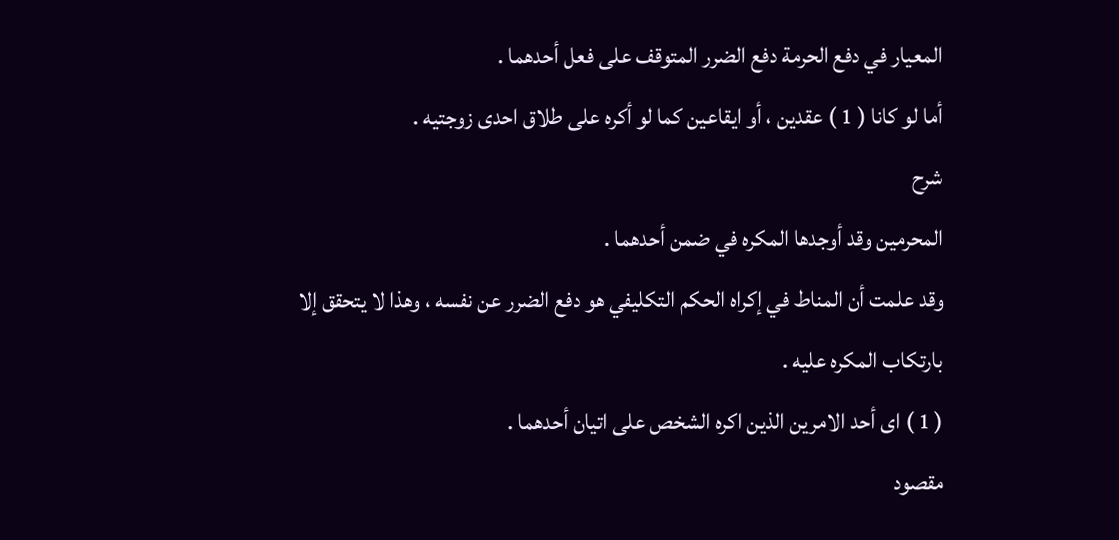المعيار في دفع الحرمة دفع الضرر المتوقف على فعل أحدهما .
أما لو كانا ( 1 ) عقدين ، أو ايقاعين كما لو أكره على طلاق احدى زوجتيه .
شرح
المحرمين وقد أوجدها المكره في ضمن أحدهما .
وقد علمت أن المناط في إكراه الحكم التكليفي هو دفع الضرر عن نفسه ، وهذا لا يتحقق إلا بارتكاب المكره عليه .
( 1 ) اى أحد الامرين الذين اكره الشخص على اتيان أحدهما .
مقصود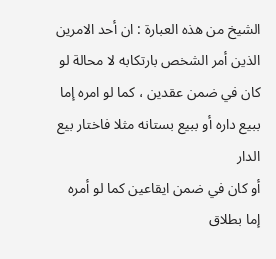الشيخ من هذه العبارة : ان أحد الامرين الذين أمر الشخص بارتكابه لا محالة لو كان في ضمن عقدين ، كما لو امره إما ببيع داره أو ببيع بستانه مثلا فاختار بيع الدار
أو كان في ضمن ايقاعين كما لو أمره إما بطلاق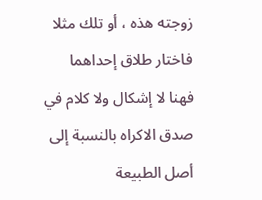زوجته هذه ، أو تلك مثلا فاختار طلاق إحداهما
فهنا لا إشكال ولا كلام في صدق الاكراه بالنسبة إلى أصل الطبيعة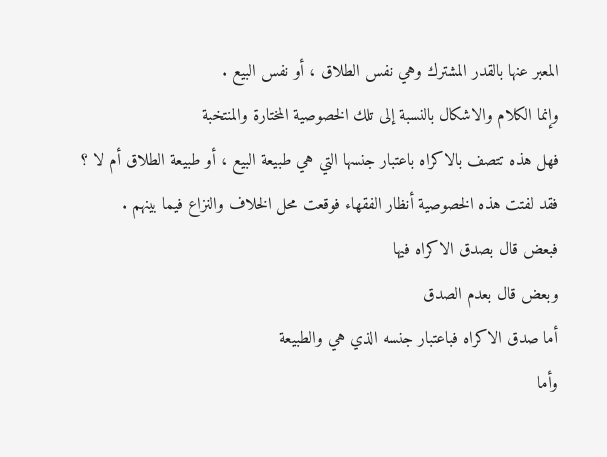المعبر عنها بالقدر المشترك وهي نفس الطلاق ، أو نفس البيع .
وإنما الكلام والاشكال بالنسبة إلى تلك الخصوصية المختارة والمنتخبة
فهل هذه تتصف بالاكراه باعتبار جنسها التي هي طبيعة البيع ، أو طبيعة الطلاق أم لا ؟
فقد لفتت هذه الخصوصية أنظار الفقهاء فوقعت محل الخلاف والنزاع فيما بينهم .
فبعض قال بصدق الاكراه فيها
وبعض قال بعدم الصدق
أما صدق الاكراه فباعتبار جنسه الذي هي والطبيعة
وأما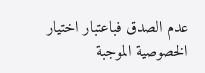عدم الصدق فباعتبار اختيار الخصوصية الموجبة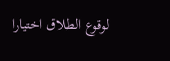لوقوع الطلاق اختيارا